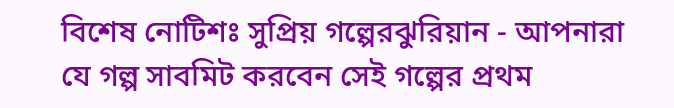বিশেষ নোটিশঃ সুপ্রিয় গল্পেরঝুরিয়ান - আপনারা যে গল্প সাবমিট করবেন সেই গল্পের প্রথম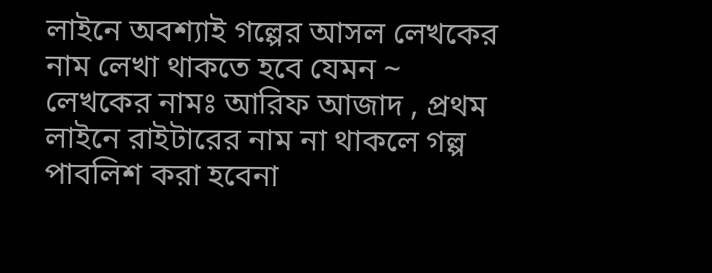লাইনে অবশ্যাই গল্পের আসল লেখকের নাম লেখা থাকতে হবে যেমন ~ লেখকের নামঃ আরিফ আজাদ , প্রথম লাইনে রাইটারের নাম না থাকলে গল্প পাবলিশ করা হবেনা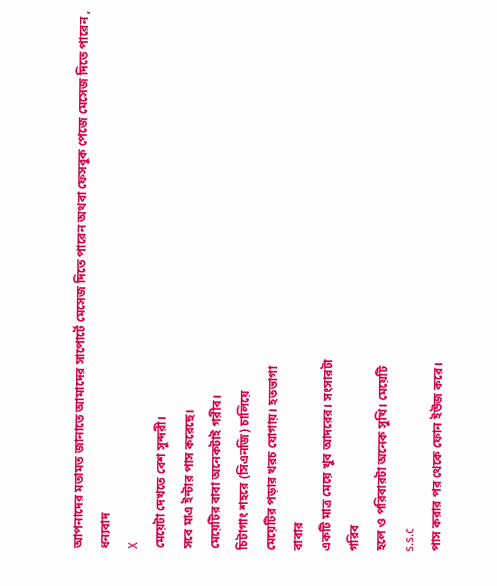আপনাদের মতামত জানাতে আমাদের সাপোর্টে মেসেজ দিতে পারেন অথবা ফেসবুক পেজে মেসেজ দিতে পারেন , ধন্যবাদ
X
মেয়েটা দেখতে বেশ সুন্দরী।
সবে মাএ ইন্টার পাস করেছে।
মেয়েটির বাবা অনেকটাই গরীব।
চিটাগাং শহরে (সিএনজি) চালিয়ে
মেয়েটির পড়ার খরচ যোগায়। হতভাগা
বাবার
একটি মাত্র মেয়ে খুব আদরের। সংসারটা
গরিব
হলে ও পরিবারটা অনেক সুখি। মেয়েটি
s.s.c
পাস করার পর থেকে ফোন ইউজ করে।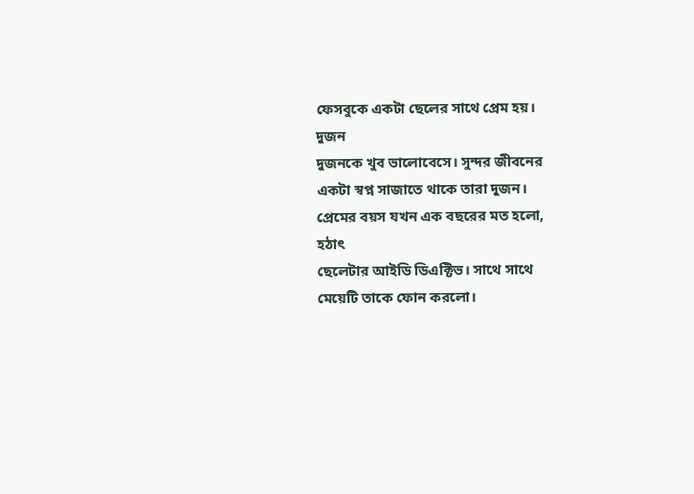ফেসবুকে একটা ছেলের সাথে প্রেম হয়।
দুজন
দুজনকে খুব ভালোবেসে। সুন্দর জীবনের
একটা স্বপ্ন সাজাতে থাকে তারা দুজন।
প্রেমের বয়স যখন এক বছরের মত হলো,
হঠাৎ
ছেলেটার আইডি ডিএক্টিভ। সাথে সাথে
মেয়েটি তাকে ফোন করলো।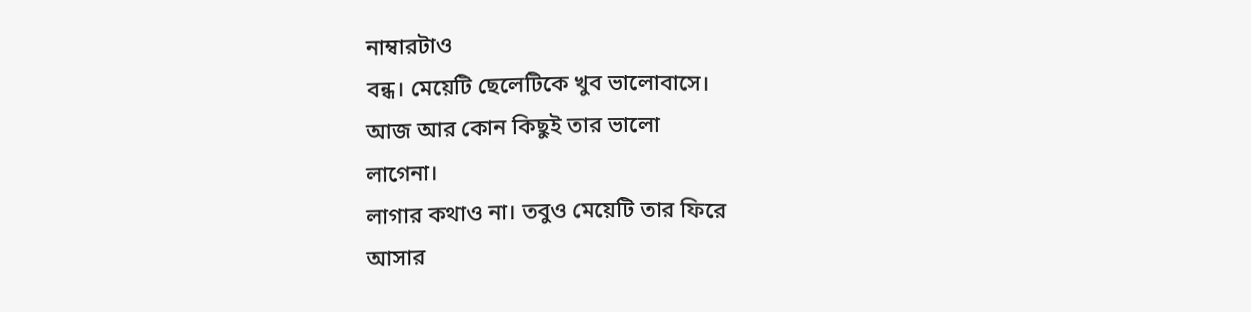নাম্বারটাও
বন্ধ। মেয়েটি ছেলেটিকে খুব ভালোবাসে।
আজ আর কোন কিছুই তার ভালো
লাগেনা।
লাগার কথাও না। তবুও মেয়েটি তার ফিরে
আসার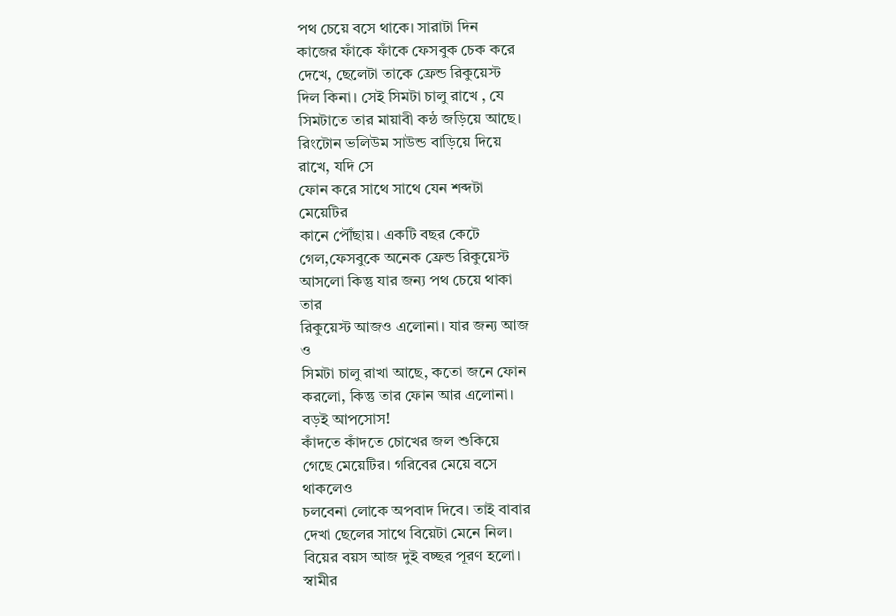পথ চেয়ে বসে থাকে। সারাটা দিন
কাজের ফাঁকে ফাঁকে ফেসবুক চেক করে
দেখে, ছেলেটা তাকে ফ্রেন্ড রিকুয়েস্ট
দিল কিনা। সেই সিমটা চালু রাখে , যে
সিমটাতে তার মায়াবী কন্ঠ জড়িয়ে আছে।
রিংটোন ভলিউম সাউন্ড বাড়িয়ে দিয়ে
রাখে, যদি সে
ফোন করে সাথে সাথে যেন শব্দটা
মেয়েটির
কানে পৌঁছায়। একটি বছর কেটে
গেল,ফেসবুকে অনেক ফ্রেন্ড রিকুয়েস্ট
আসলো কিন্তু যার জন্য পথ চেয়ে থাকা
তার
রিকুয়েস্ট আজও এলোনা। যার জন্য আজ
ও
সিমটা চালু রাখা আছে, কতো জনে ফোন
করলো, কিন্তু তার ফোন আর এলোনা।
বড়ই আপসোস!
কাঁদতে কাঁদতে চোখের জল শুকিয়ে
গেছে মেয়েটির। গরিবের মেয়ে বসে
থাকলেও
চলবেনা লোকে অপবাদ দিবে। তাই বাবার
দেখা ছেলের সাথে বিয়েটা মেনে নিল।
বিয়ের বয়স আজ দুই বচ্ছর পূরণ হলো।
স্বামীর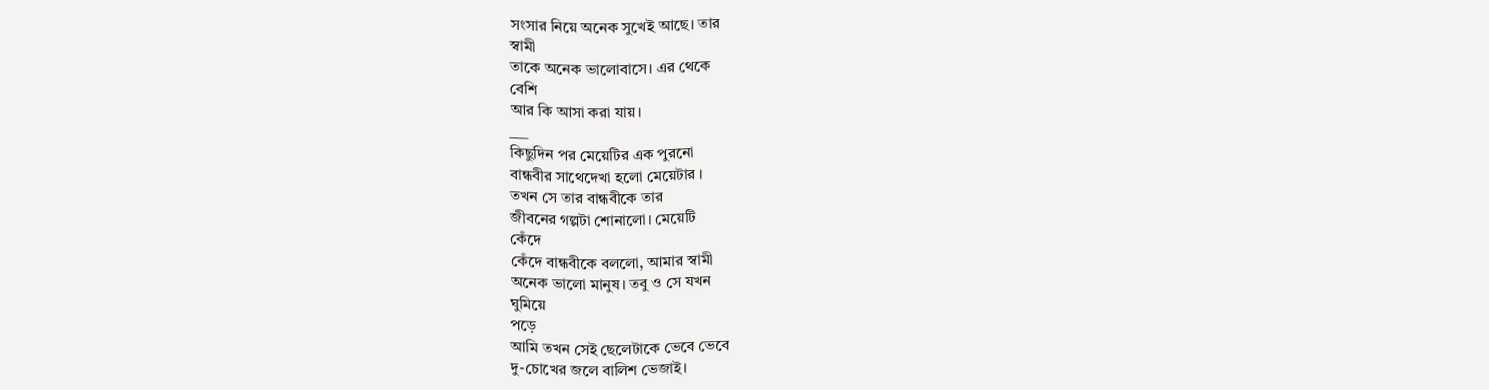সংসার নিয়ে অনেক সুখেই আছে। তার
স্বামী
তাকে অনেক ভালোবাসে। এর থেকে
বেশি
আর কি আসা করা যায়।
___
কিছুদিন পর মেয়েটির এক পুরনো
বান্ধবীর সাথেদেখা হলো মেয়েটার ।
তখন সে তার বান্ধবীকে তার
জীবনের গল্পটা শোনালো। মেয়েটি
কেঁদে
কেঁদে বান্ধবীকে বললো, আমার স্বামী
অনেক ভালো মানুষ। তবু ও সে যখন
ঘুমিয়ে
পড়ে
আমি তখন সেই ছেলেটাকে ভেবে ভেবে
দু-চোখের জলে বালিশ ভেজাই।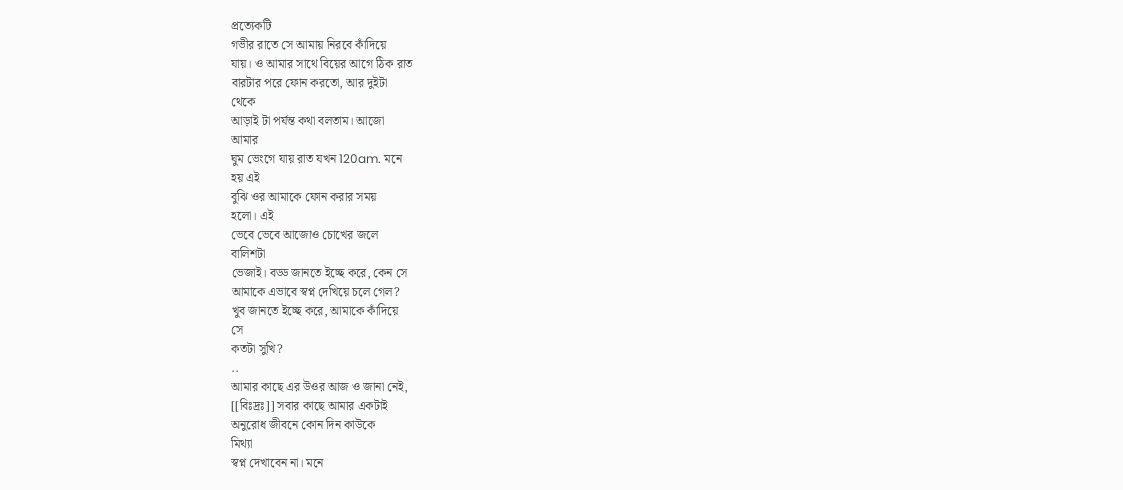প্রত্যেকটি
গভীর রাতে সে আমায় নিরবে কাঁদিয়ে
যায়। ও আমার সাথে বিয়ের আগে ঠিক রাত
বারটার পরে ফোন করতো, আর দুইটা
থেকে
আড়াই টা পর্যন্ত কথা বলতাম। আজো
আমার
ঘুম ভেংগে যায় রাত যখন 120am. মনে
হয় এই
বুঝি ওর আমাকে ফোন করার সময়
হলো। এই
ভেবে ভেবে আজোও চোখের জলে
বালিশটা
ভেজাই। বড্ড জানতে ইচ্ছে করে, কেন সে
আমাকে এভাবে স্বপ্ন দেখিয়ে চলে গেল?
খুব জানতে ইচ্ছে করে, আমাকে কাঁদিয়ে
সে
কতটা সুখি?
..
আমার কাছে এর উওর আজ ও জানা নেই,
[[বিঃদ্রঃ]] সবার কাছে আমার একটাই
অনুরোধ জীবনে কোন দিন কাউকে
মিথ্যা
স্বপ্ন দেখাবেন না। মনে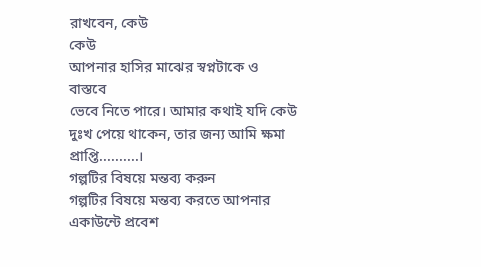রাখবেন, কেউ
কেউ
আপনার হাসির মাঝের স্বপ্নটাকে ও
বাস্তবে
ভেবে নিতে পারে। আমার কথাই যদি কেউ
দুঃখ পেয়ে থাকেন, তার জন্য আমি ক্ষমা
প্রাপ্তি..........।
গল্পটির বিষয়ে মন্তব্য করুন
গল্পটির বিষয়ে মন্তব্য করতে আপনার একাউন্টে প্রবেশ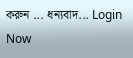করুন ... ধন্যবাদ... Login Now